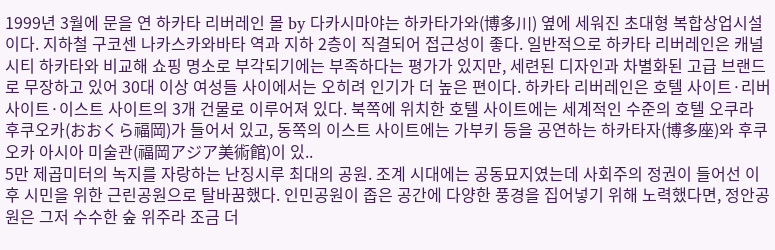1999년 3월에 문을 연 하카타 리버레인 몰 by 다카시마야는 하카타가와(博多川) 옆에 세워진 초대형 복합상업시설이다. 지하철 구코센 나카스카와바타 역과 지하 2층이 직결되어 접근성이 좋다. 일반적으로 하카타 리버레인은 캐널시티 하카타와 비교해 쇼핑 명소로 부각되기에는 부족하다는 평가가 있지만, 세련된 디자인과 차별화된 고급 브랜드로 무장하고 있어 30대 이상 여성들 사이에서는 오히려 인기가 더 높은 편이다. 하카타 리버레인은 호텔 사이트·리버 사이트·이스트 사이트의 3개 건물로 이루어져 있다. 북쪽에 위치한 호텔 사이트에는 세계적인 수준의 호텔 오쿠라 후쿠오카(おおくら福岡)가 들어서 있고, 동쪽의 이스트 사이트에는 가부키 등을 공연하는 하카타자(博多座)와 후쿠오카 아시아 미술관(福岡アジア美術館)이 있..
5만 제곱미터의 녹지를 자랑하는 난징시루 최대의 공원. 조계 시대에는 공동묘지였는데 사회주의 정권이 들어선 이후 시민을 위한 근린공원으로 탈바꿈했다. 인민공원이 좁은 공간에 다양한 풍경을 집어넣기 위해 노력했다면, 정안공원은 그저 수수한 숲 위주라 조금 더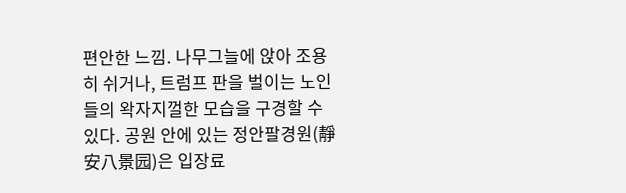편안한 느낌. 나무그늘에 앉아 조용히 쉬거나, 트럼프 판을 벌이는 노인들의 왁자지껄한 모습을 구경할 수 있다. 공원 안에 있는 정안팔경원(靜安八景园)은 입장료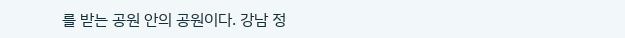를 받는 공원 안의 공원이다. 강남 정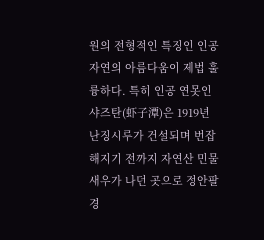원의 전형적인 특징인 인공 자연의 아름다움이 제법 훌륭하다. 특히 인공 연못인 샤즈탄(虾子潭)은 1919년 난징시루가 건설되며 번잡해지기 전까지 자연산 민물새우가 나던 곳으로 정안팔경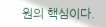원의 핵심이다.